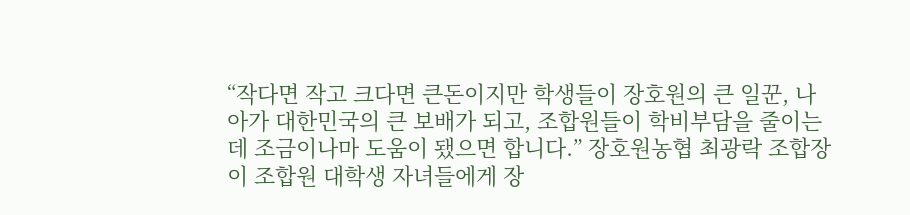“작다면 작고 크다면 큰돈이지만 학생들이 장호원의 큰 일꾼, 나아가 대한민국의 큰 보배가 되고, 조합원들이 학비부담을 줄이는 데 조금이나마 도움이 됐으면 합니다.” 장호원농협 최광락 조합장이 조합원 대학생 자녀들에게 장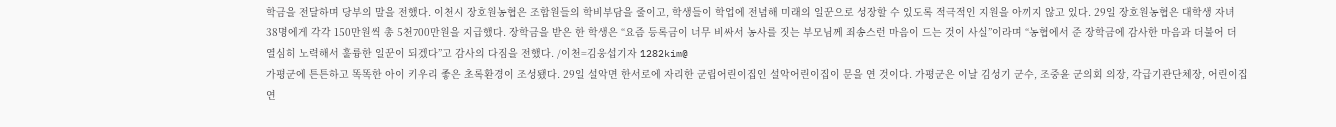학금을 전달하며 당부의 말을 전했다. 이천시 장호원농협은 조합원들의 학비부담을 줄이고, 학생들이 학업에 전념해 미래의 일꾼으로 성장할 수 있도록 적극적인 지원을 아끼지 않고 있다. 29일 장호원농협은 대학생 자녀 38명에게 각각 150만원씩 총 5천700만원을 지급했다. 장학금을 받은 한 학생은 “요즘 등록금이 너무 비싸서 농사를 짓는 부모님께 죄송스런 마음이 드는 것이 사실”이라며 “농협에서 준 장학금에 감사한 마음과 더불어 더 열심히 노력해서 훌륭한 일꾼이 되겠다”고 감사의 다짐을 전했다. /이천=김웅섭기자 1282kim@
가평군에 튼튼하고 똑똑한 아이 키우리 좋은 초록환경이 조성됐다. 29일 설악면 한서로에 자리한 군립어린이집인 설악어린이집이 문을 연 것이다. 가평군은 이날 김성기 군수, 조중윤 군의회 의장, 각급기관단체장, 어린이집연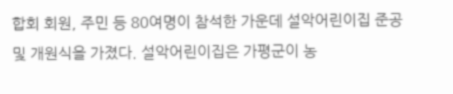합회 회원, 주민 등 80여명이 참석한 가운데 설악어린이집 준공 및 개원식을 가졌다. 설악어린이집은 가평군이 농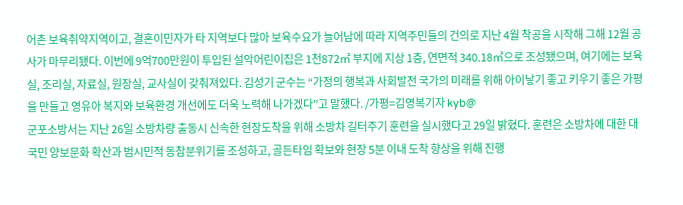어촌 보육취약지역이고, 결혼이민자가 타 지역보다 많아 보육수요가 늘어남에 따라 지역주민들의 건의로 지난 4월 착공을 시작해 그해 12월 공사가 마무리됐다. 이번에 9억700만원이 투입된 설악어린이집은 1천872㎡ 부지에 지상 1층, 연면적 340.18㎡으로 조성됐으며, 여기에는 보육실, 조리실, 자료실, 원장실, 교사실이 갖춰져있다. 김성기 군수는 “가정의 행복과 사회발전 국가의 미래를 위해 아이낳기 좋고 키우기 좋은 가평을 만들고 영유아 복지와 보육환경 개선에도 더욱 노력해 나가겠다”고 말했다. /가평=김영복기자 kyb@
군포소방서는 지난 26일 소방차량 출동시 신속한 현장도착을 위해 소방차 길터주기 훈련을 실시했다고 29일 밝혔다. 훈련은 소방차에 대한 대국민 양보문화 확산과 범시민적 동참분위기를 조성하고, 골든타임 확보와 현장 5분 이내 도착 향상을 위해 진행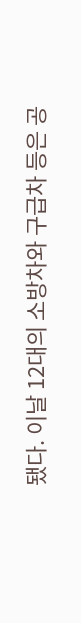됐다. 이날 12대의 소방차와 구급차 등은 공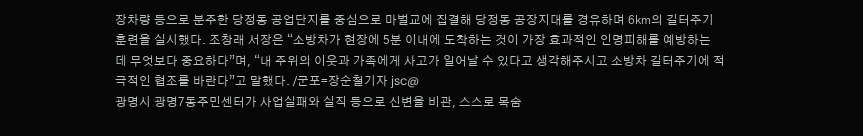장차량 등으로 분주한 당정동 공업단지를 중심으로 마벌교에 집결해 당정동 공장지대를 경유하며 6㎞의 길터주기 훈련을 실시했다. 조창래 서장은 “소방차가 현장에 5분 이내에 도착하는 것이 가장 효과적인 인명피해를 예방하는 데 무엇보다 중요하다”며, “내 주위의 이웃과 가족에게 사고가 일어날 수 있다고 생각해주시고 소방차 길터주기에 적극적인 협조를 바란다”고 말했다. /군포=장순철기자 jsc@
광명시 광명7동주민센터가 사업실패와 실직 등으로 신변을 비관, 스스로 목숨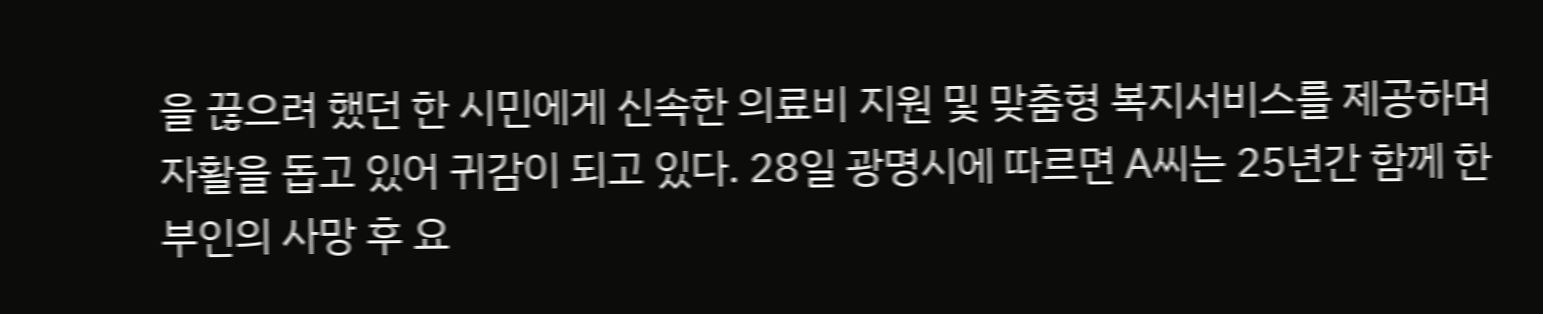을 끊으려 했던 한 시민에게 신속한 의료비 지원 및 맞춤형 복지서비스를 제공하며 자활을 돕고 있어 귀감이 되고 있다. 28일 광명시에 따르면 A씨는 25년간 함께 한 부인의 사망 후 요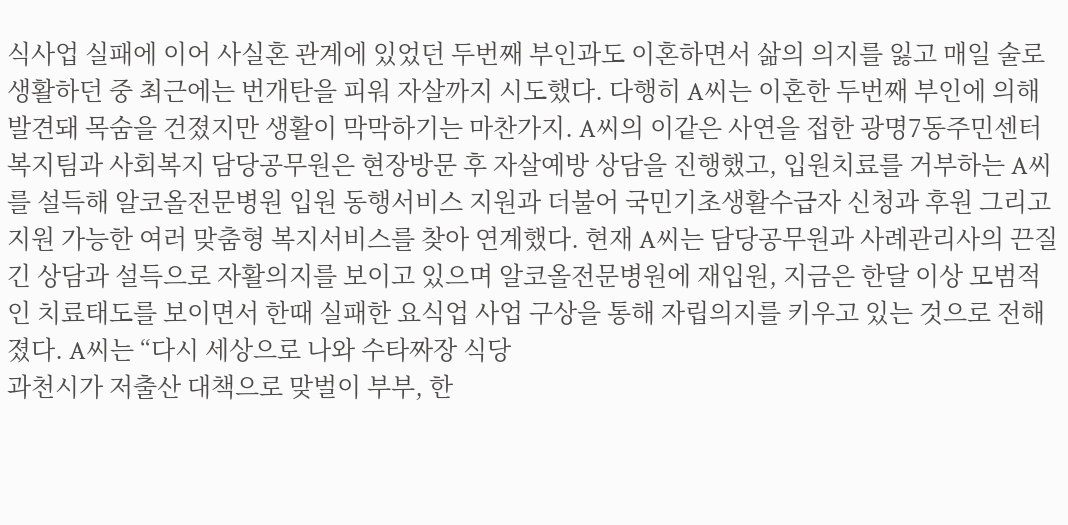식사업 실패에 이어 사실혼 관계에 있었던 두번째 부인과도 이혼하면서 삶의 의지를 잃고 매일 술로 생활하던 중 최근에는 번개탄을 피워 자살까지 시도했다. 다행히 A씨는 이혼한 두번째 부인에 의해 발견돼 목숨을 건졌지만 생활이 막막하기는 마찬가지. A씨의 이같은 사연을 접한 광명7동주민센터 복지팀과 사회복지 담당공무원은 현장방문 후 자살예방 상담을 진행했고, 입원치료를 거부하는 A씨를 설득해 알코올전문병원 입원 동행서비스 지원과 더불어 국민기초생활수급자 신청과 후원 그리고 지원 가능한 여러 맞춤형 복지서비스를 찾아 연계했다. 현재 A씨는 담당공무원과 사례관리사의 끈질긴 상담과 설득으로 자활의지를 보이고 있으며 알코올전문병원에 재입원, 지금은 한달 이상 모범적인 치료태도를 보이면서 한때 실패한 요식업 사업 구상을 통해 자립의지를 키우고 있는 것으로 전해졌다. A씨는 “다시 세상으로 나와 수타짜장 식당
과천시가 저출산 대책으로 맞벌이 부부, 한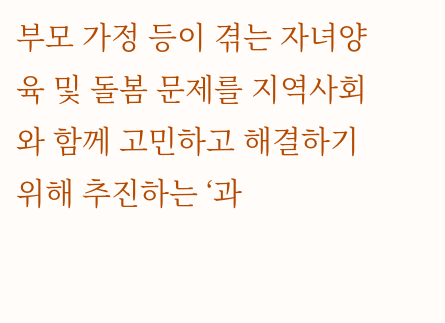부모 가정 등이 겪는 자녀양육 및 돌봄 문제를 지역사회와 함께 고민하고 해결하기 위해 추진하는 ‘과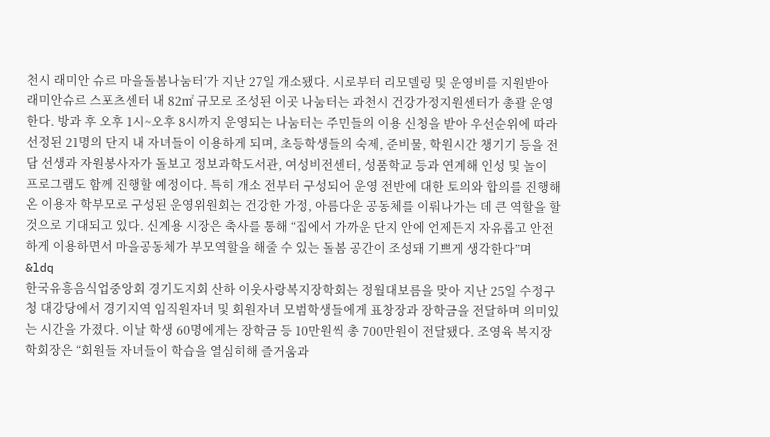천시 래미안 슈르 마을돌봄나눔터’가 지난 27일 개소됐다. 시로부터 리모델링 및 운영비를 지원받아 래미안슈르 스포츠센터 내 82㎡ 규모로 조성된 이곳 나눔터는 과천시 건강가정지원센터가 총괄 운영한다. 방과 후 오후 1시~오후 8시까지 운영되는 나눔터는 주민들의 이용 신청을 받아 우선순위에 따라 선정된 21명의 단지 내 자녀들이 이용하게 되며, 초등학생들의 숙제, 준비물, 학원시간 챙기기 등을 전담 선생과 자원봉사자가 돌보고 정보과학도서관, 여성비전센터, 성품학교 등과 연계해 인성 및 놀이 프로그램도 함께 진행할 예정이다. 특히 개소 전부터 구성되어 운영 전반에 대한 토의와 합의를 진행해온 이용자 학부모로 구성된 운영위원회는 건강한 가정, 아름다운 공동체를 이뤄나가는 데 큰 역할을 할 것으로 기대되고 있다. 신계용 시장은 축사를 통해 “집에서 가까운 단지 안에 언제든지 자유롭고 안전하게 이용하면서 마을공동체가 부모역할을 해줄 수 있는 돌봄 공간이 조성돼 기쁘게 생각한다”며 &ldq
한국유흥음식업중앙회 경기도지회 산하 이웃사랑복지장학회는 정월대보름을 맞아 지난 25일 수정구청 대강당에서 경기지역 임직원자녀 및 회원자녀 모범학생들에게 표창장과 장학금을 전달하며 의미있는 시간을 가졌다. 이날 학생 60명에게는 장학금 등 10만원씩 총 700만원이 전달됐다. 조영육 복지장학회장은 “회원들 자녀들이 학습을 열심히해 즐거움과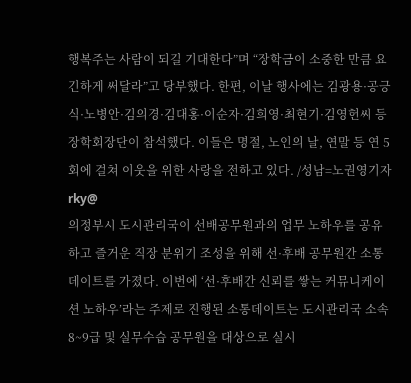행복주는 사람이 되길 기대한다”며 “장학금이 소중한 만큼 요긴하게 써달라”고 당부했다. 한편, 이날 행사에는 김광용·공긍식·노병안·김의경·김대홍·이순자·김희영·최현기·김영헌씨 등 장학회장단이 참석했다. 이들은 명절, 노인의 날, 연말 등 연 5회에 걸쳐 이웃을 위한 사랑을 전하고 있다. /성남=노권영기자 rky@
의정부시 도시관리국이 선배공무원과의 업무 노하우를 공유하고 즐거운 직장 분위기 조성을 위해 선·후배 공무원간 소통데이트를 가졌다. 이번에 ‘선·후배간 신뢰를 쌓는 커뮤니케이션 노하우’라는 주제로 진행된 소통데이트는 도시관리국 소속 8~9급 및 실무수습 공무원을 대상으로 실시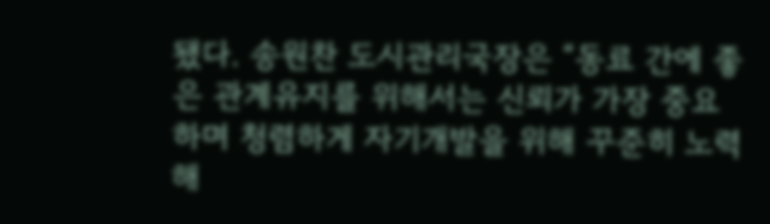됐다. 송원찬 도시관리국장은 “동료 간에 좋은 관계유지를 위해서는 신뢰가 가장 중요하며 청렴하게 자기개발을 위해 꾸준히 노력해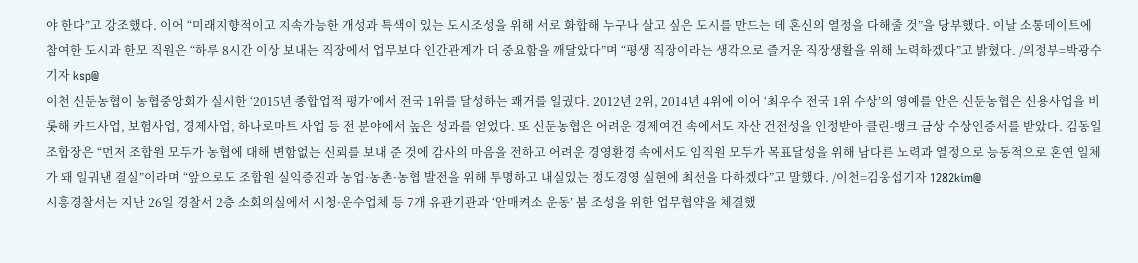야 한다”고 강조했다. 이어 “미래지향적이고 지속가능한 개성과 특색이 있는 도시조성을 위해 서로 화합해 누구나 살고 싶은 도시를 만드는 데 혼신의 열정을 다해줄 것”을 당부했다. 이날 소통데이트에 참여한 도시과 한모 직원은 “하루 8시간 이상 보내는 직장에서 업무보다 인간관계가 더 중요함을 깨달았다”며 “평생 직장이라는 생각으로 즐거운 직장생활을 위해 노력하겠다”고 밝혔다. /의정부=박광수기자 ksp@
이천 신둔농협이 농협중앙회가 실시한 ‘2015년 종합업적 평가’에서 전국 1위를 달성하는 쾌거를 일궜다. 2012년 2위, 2014년 4위에 이어 ‘최우수 전국 1위 수상’의 영예를 안은 신둔농협은 신용사업을 비롯해 카드사업, 보험사업, 경제사업, 하나로마트 사업 등 전 분야에서 높은 성과를 얻었다. 또 신둔농협은 어려운 경제여건 속에서도 자산 건전성을 인정받아 클린-뱅크 금상 수상인증서를 받았다. 김동일 조합장은 “먼저 조합원 모두가 농협에 대해 변함없는 신뢰를 보내 준 것에 감사의 마음을 전하고 어려운 경영환경 속에서도 임직원 모두가 목표달성을 위해 남다른 노력과 열정으로 능동적으로 혼연 일체가 돼 일궈낸 결실”이라며 “앞으로도 조합원 실익증진과 농업·농촌·농협 발전을 위해 투명하고 내실있는 정도경영 실현에 최선을 다하겠다”고 말했다. /이천=김웅섭기자 1282kim@
시흥경찰서는 지난 26일 경찰서 2층 소회의실에서 시청·운수업체 등 7개 유관기관과 ‘안매켜소 운동’ 붐 조성을 위한 업무협약을 체결했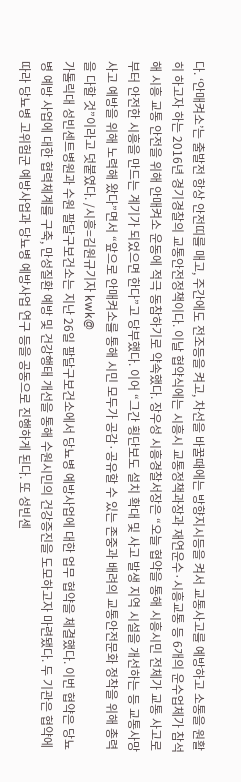다. ‘안매켜소’는 출발전 항상 안전띠를 매고, 주간에도 전조등을 켜고, 차선을 바꿀때에는 방향지시등을 켜서 교통사고를 예방하고 소통을 원활히 하고자 하는 2016년 경기경찰의 교통안전정책이다. 이날 협약식에는 시흥시 교통정책과장과 재연운수·시흥교통 등 6개의 운수업체가 참석해 시흥 교통 안전을 위해 안매켜소 운동에 적극 동참하기로 약속했다. 장우성 시흥경찰서장은 “오늘 협약을 통해 시흥시민 전체가 교통 사고로부터 안전한 시흥을 만드는 계기가 되었으면 한다”고 당부했다. 이어 “그간 횡단보도 설치 확대 및 사고 발생 지역 시설을 개선하는 등 교통사망사고 예방을 위해 노력해 왔다”면서 “앞으로 안매켜소를 통해 시민 모두가 공감·공유할 수 있는 존중과 배려의 교통안전문화 정착을 위해 총력을 다할 것”이라고 덧붙였다. /시흥=김원규기자 kwk@
가톨릭대 성빈센트병원과 수원 팔달구보건소는 지난 26일 팔달구보건소에서 당뇨병 예방사업에 대한 업무 협약을 체결했다. 이번 협약은 당뇨병 예방 사업에 대한 협력체계를 구축, 만성질환 예방 및 건강행태 개선을 통해 수원시민의 건강증진을 도모하고자 마련됐다. 두 기관은 협약에 따라 당뇨병 고위험군 예방사업과 당뇨병 예방사업 연구 등을 공동으로 진행하게 된다. 또 성빈센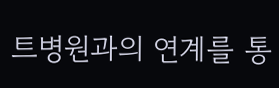트병원과의 연계를 통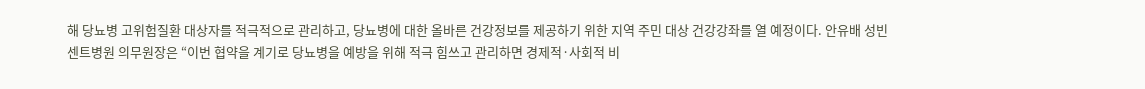해 당뇨병 고위험질환 대상자를 적극적으로 관리하고, 당뇨병에 대한 올바른 건강정보를 제공하기 위한 지역 주민 대상 건강강좌를 열 예정이다. 안유배 성빈센트병원 의무원장은 “이번 협약을 계기로 당뇨병을 예방을 위해 적극 힘쓰고 관리하면 경제적·사회적 비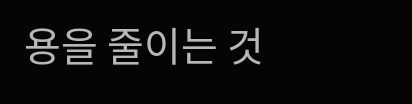용을 줄이는 것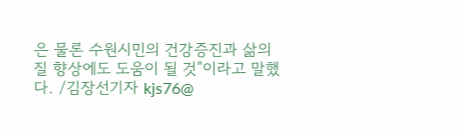은 물론 수원시민의 건강증진과 삶의 질 향상에도 도움이 될 것”이라고 말했다. /김장선기자 kjs76@